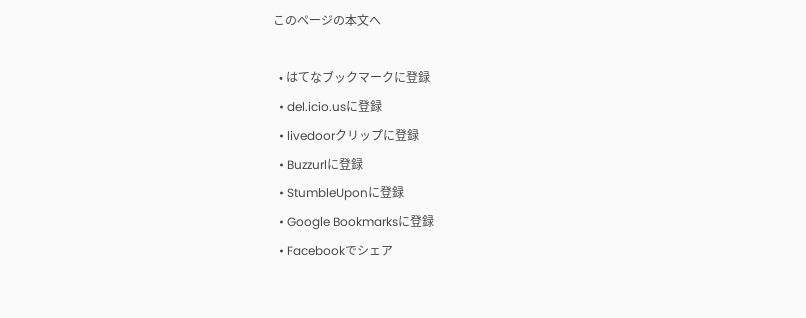このページの本文へ

  • はてなブックマークに登録
  • del.icio.usに登録
  • livedoorクリップに登録
  • Buzzurlに登録
  • StumbleUponに登録
  • Google Bookmarksに登録
  • Facebookでシェア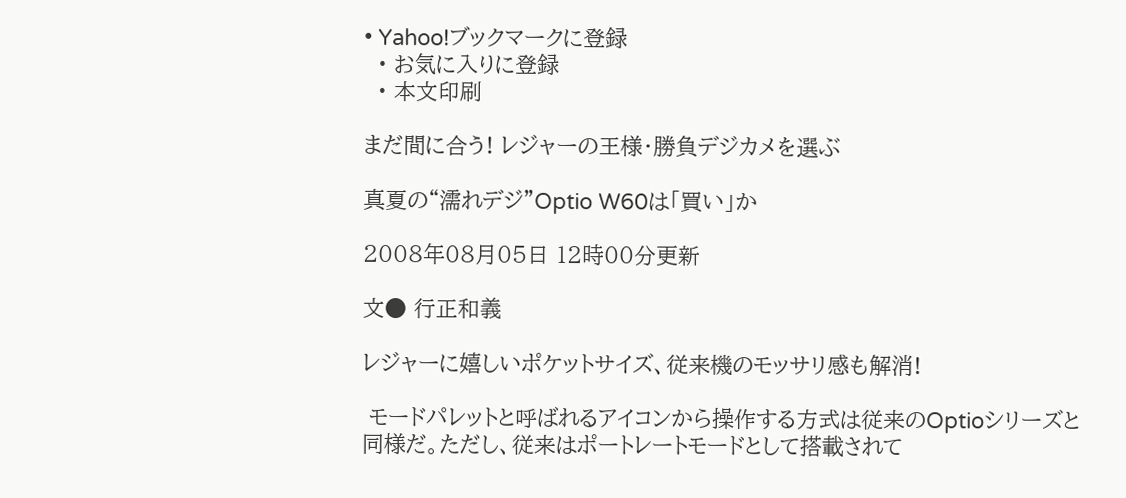• Yahoo!ブックマークに登録
  • お気に入りに登録
  • 本文印刷

まだ間に合う! レジャーの王様・勝負デジカメを選ぶ

真夏の“濡れデジ”Optio W60は「買い」か

2008年08月05日 12時00分更新

文● 行正和義

レジャーに嬉しいポケットサイズ、従来機のモッサリ感も解消!

 モードパレットと呼ばれるアイコンから操作する方式は従来のOptioシリーズと同様だ。ただし、従来はポートレートモードとして搭載されて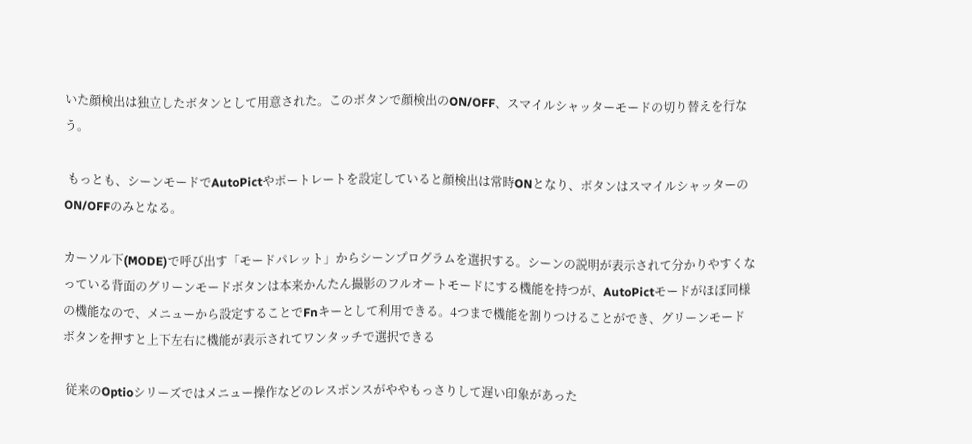いた顔検出は独立したボタンとして用意された。このボタンで顔検出のON/OFF、スマイルシャッターモードの切り替えを行なう。

 もっとも、シーンモードでAutoPictやポートレートを設定していると顔検出は常時ONとなり、ボタンはスマイルシャッターのON/OFFのみとなる。

カーソル下(MODE)で呼び出す「モードパレット」からシーンプログラムを選択する。シーンの説明が表示されて分かりやすくなっている背面のグリーンモードボタンは本来かんたん撮影のフルオートモードにする機能を持つが、AutoPictモードがほぼ同様の機能なので、メニューから設定することでFnキーとして利用できる。4つまで機能を割りつけることができ、グリーンモードボタンを押すと上下左右に機能が表示されてワンタッチで選択できる

 従来のOptioシリーズではメニュー操作などのレスポンスがややもっさりして遅い印象があった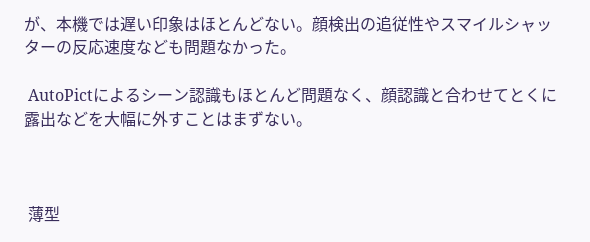が、本機では遅い印象はほとんどない。顔検出の追従性やスマイルシャッターの反応速度なども問題なかった。

 AutoPictによるシーン認識もほとんど問題なく、顔認識と合わせてとくに露出などを大幅に外すことはまずない。



 薄型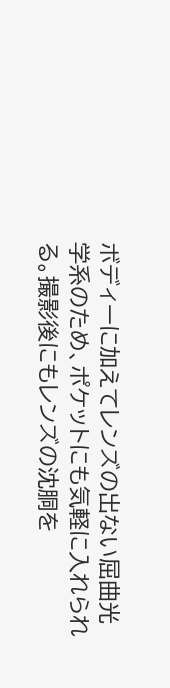ボディーに加えてレンズの出ない屈曲光学系のため、ポケットにも気軽に入れられる。撮影後にもレンズの沈胴を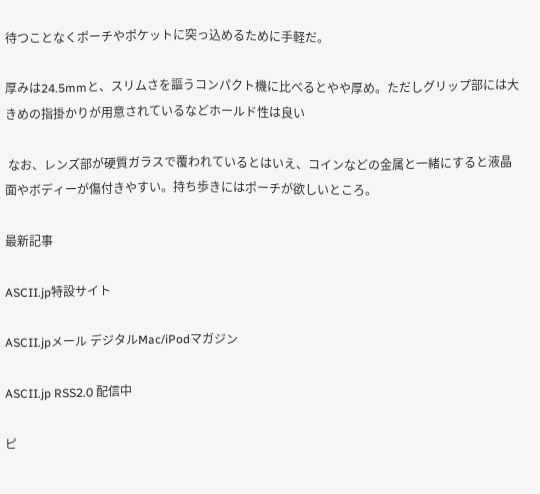待つことなくポーチやポケットに突っ込めるために手軽だ。

厚みは24.5mmと、スリムさを謳うコンパクト機に比べるとやや厚め。ただしグリップ部には大きめの指掛かりが用意されているなどホールド性は良い

 なお、レンズ部が硬質ガラスで覆われているとはいえ、コインなどの金属と一緒にすると液晶面やボディーが傷付きやすい。持ち歩きにはポーチが欲しいところ。

最新記事

ASCII.jp特設サイト

ASCII.jpメール デジタルMac/iPodマガジン

ASCII.jp RSS2.0 配信中

ピ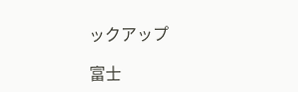ックアップ

富士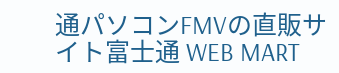通パソコンFMVの直販サイト富士通 WEB MART